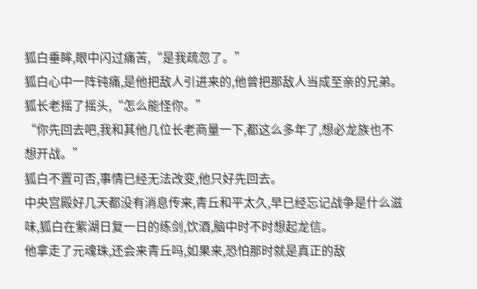狐白垂眸,眼中闪过痛苦,“是我疏忽了。”
狐白心中一阵钝痛,是他把敌人引进来的,他曾把那敌人当成至亲的兄弟。
狐长老摇了摇头,“怎么能怪你。”
“你先回去吧,我和其他几位长老商量一下,都这么多年了,想必龙族也不想开战。”
狐白不置可否,事情已经无法改变,他只好先回去。
中央宫殿好几天都没有消息传来,青丘和平太久,早已经忘记战争是什么滋味,狐白在紫湖日复一日的练剑,饮酒,脑中时不时想起龙信。
他拿走了元魂珠,还会来青丘吗,如果来,恐怕那时就是真正的敌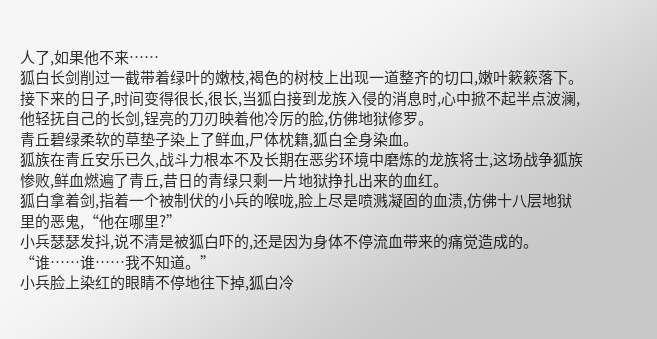人了,如果他不来……
狐白长剑削过一截带着绿叶的嫩枝,褐色的树枝上出现一道整齐的切口,嫩叶簌簌落下。
接下来的日子,时间变得很长,很长,当狐白接到龙族入侵的消息时,心中掀不起半点波澜,他轻抚自己的长剑,锃亮的刀刃映着他冷厉的脸,仿佛地狱修罗。
青丘碧绿柔软的草垫子染上了鲜血,尸体枕籍,狐白全身染血。
狐族在青丘安乐已久,战斗力根本不及长期在恶劣环境中磨炼的龙族将士,这场战争狐族惨败,鲜血燃遍了青丘,昔日的青绿只剩一片地狱挣扎出来的血红。
狐白拿着剑,指着一个被制伏的小兵的喉咙,脸上尽是喷溅凝固的血渍,仿佛十八层地狱里的恶鬼,“他在哪里?”
小兵瑟瑟发抖,说不清是被狐白吓的,还是因为身体不停流血带来的痛觉造成的。
“谁……谁……我不知道。”
小兵脸上染红的眼睛不停地往下掉,狐白冷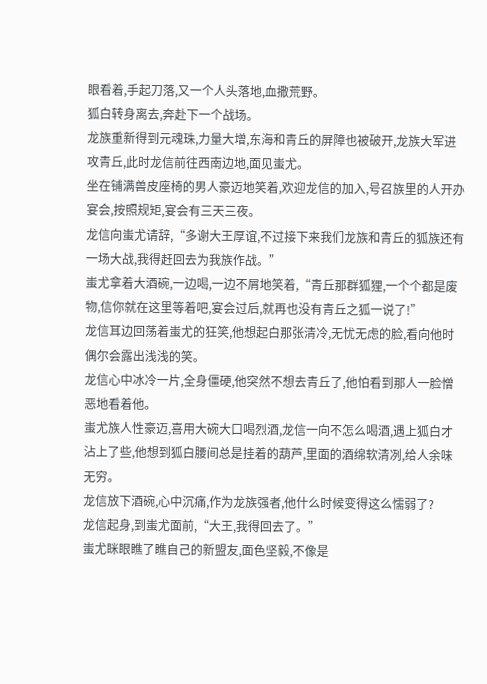眼看着,手起刀落,又一个人头落地,血撒荒野。
狐白转身离去,奔赴下一个战场。
龙族重新得到元魂珠,力量大增,东海和青丘的屏障也被破开,龙族大军进攻青丘,此时龙信前往西南边地,面见蚩尤。
坐在铺满兽皮座椅的男人豪迈地笑着,欢迎龙信的加入,号召族里的人开办宴会,按照规矩,宴会有三天三夜。
龙信向蚩尤请辞,“多谢大王厚谊,不过接下来我们龙族和青丘的狐族还有一场大战,我得赶回去为我族作战。”
蚩尤拿着大酒碗,一边喝,一边不屑地笑着,“青丘那群狐狸,一个个都是废物,信你就在这里等着吧,宴会过后,就再也没有青丘之狐一说了!”
龙信耳边回荡着蚩尤的狂笑,他想起白那张清冷,无忧无虑的脸,看向他时偶尔会露出浅浅的笑。
龙信心中冰冷一片,全身僵硬,他突然不想去青丘了,他怕看到那人一脸憎恶地看着他。
蚩尤族人性豪迈,喜用大碗大口喝烈酒,龙信一向不怎么喝酒,遇上狐白才沾上了些,他想到狐白腰间总是挂着的葫芦,里面的酒绵软清冽,给人余味无穷。
龙信放下酒碗,心中沉痛,作为龙族强者,他什么时候变得这么懦弱了?
龙信起身,到蚩尤面前,“大王,我得回去了。”
蚩尤眯眼瞧了瞧自己的新盟友,面色坚毅,不像是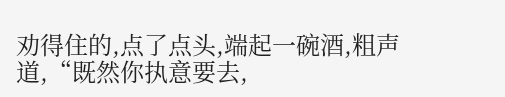劝得住的,点了点头,端起一碗酒,粗声道,“既然你执意要去,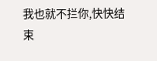我也就不拦你,快快结束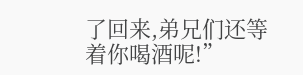了回来,弟兄们还等着你喝酒呢!”